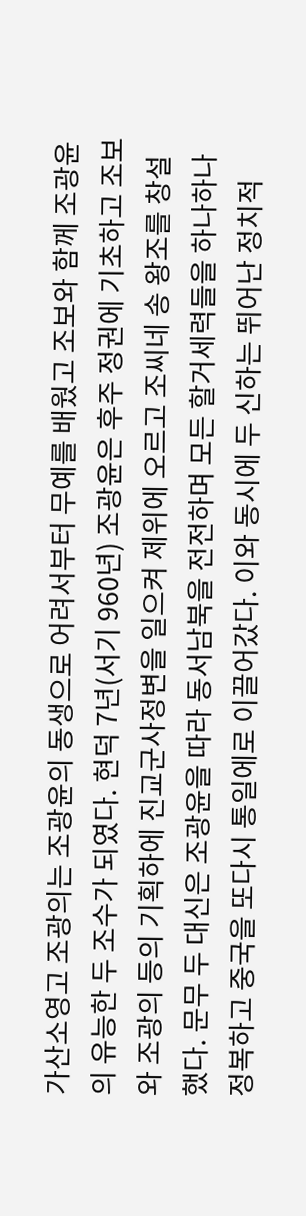가산소영고 조광의는 조광윤의 동생으로 어려서부터 무예를 배웠고 조보와 함께 조광윤의 유능한 두 조수가 되였다. 현덕 7년(서기 960년) 조광윤은 후주 정권에 기초하고 조보와 조광의 등의 기획하에 진교군사정변을 일으켜 제위에 오르고 조씨네 송 왕조를 창설했다. 문무 두 대신은 조광윤을 따라 동서남북을 전전하며 모든 할거세력들을 하나하나 정복하고 중국을 또다시 통일에로 이끌어갔다. 이와 동시에 두 신하는 뛰어난 정치적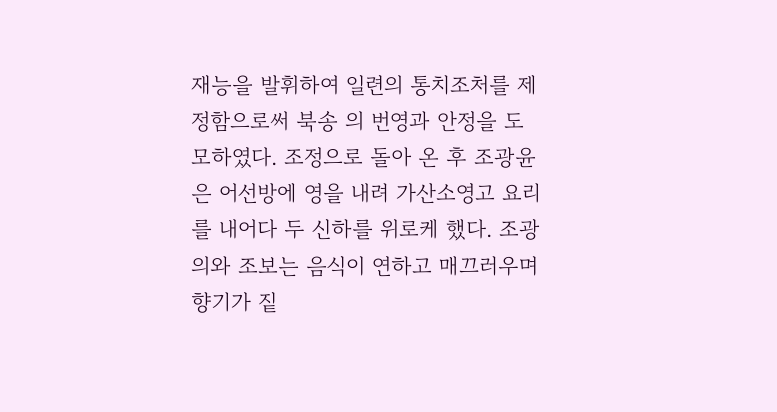재능을 발휘하여 일련의 통치조처를 제정함으로써 북송 의 번영과 안정을 도모하였다. 조정으로 돌아 온 후 조광윤은 어선방에 영을 내려 가산소영고 요리를 내어다 두 신하를 위로케 했다. 조광의와 조보는 음식이 연하고 매끄러우며 향기가 짙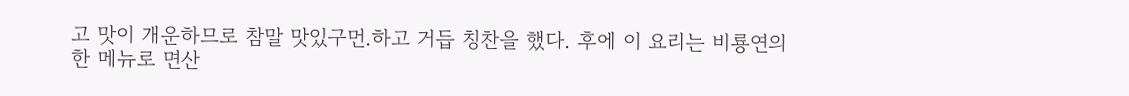고 맛이 개운하므로 참말 맛있구먼.하고 거듭 칭찬을 했다. 후에 이 요리는 비룡연의 한 메뉴로 면산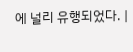에 널리 유행되었다. |